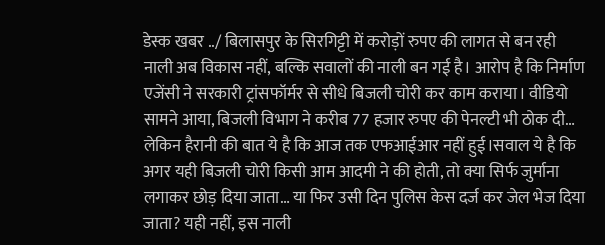डेस्क खबर ../ बिलासपुर के सिरगिट्टी में करोड़ों रुपए की लागत से बन रही नाली अब विकास नहीं, बल्कि सवालों की नाली बन गई है। आरोप है कि निर्माण एजेंसी ने सरकारी ट्रांसफॉर्मर से सीधे बिजली चोरी कर काम कराया। वीडियो सामने आया, बिजली विभाग ने करीब 77 हजार रुपए की पेनल्टी भी ठोक दी… लेकिन हैरानी की बात ये है कि आज तक एफआईआर नहीं हुई।सवाल ये है कि अगर यही बिजली चोरी किसी आम आदमी ने की होती, तो क्या सिर्फ जुर्माना लगाकर छोड़ दिया जाता… या फिर उसी दिन पुलिस केस दर्ज कर जेल भेज दिया जाता? यही नहीं, इस नाली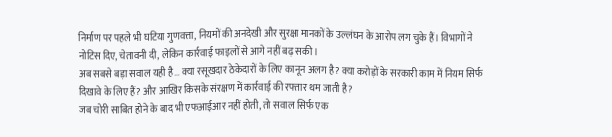निर्माण पर पहले भी घटिया गुणवत्ता, नियमों की अनदेखी और सुरक्षा मानकों के उल्लंघन के आरोप लग चुके हैं। विभागों ने नोटिस दिए, चेतावनी दी, लेकिन कार्रवाई फाइलों से आगे नहीं बढ़ सकी।
अब सबसे बड़ा सवाल यही है… क्या रसूखदार ठेकेदारों के लिए कानून अलग है? क्या करोड़ों के सरकारी काम में नियम सिर्फ दिखावे के लिए हैं? और आखिर किसके संरक्षण में कार्रवाई की रफ्तार थम जाती है?
जब चोरी साबित होने के बाद भी एफआईआर नहीं होती, तो सवाल सिर्फ एक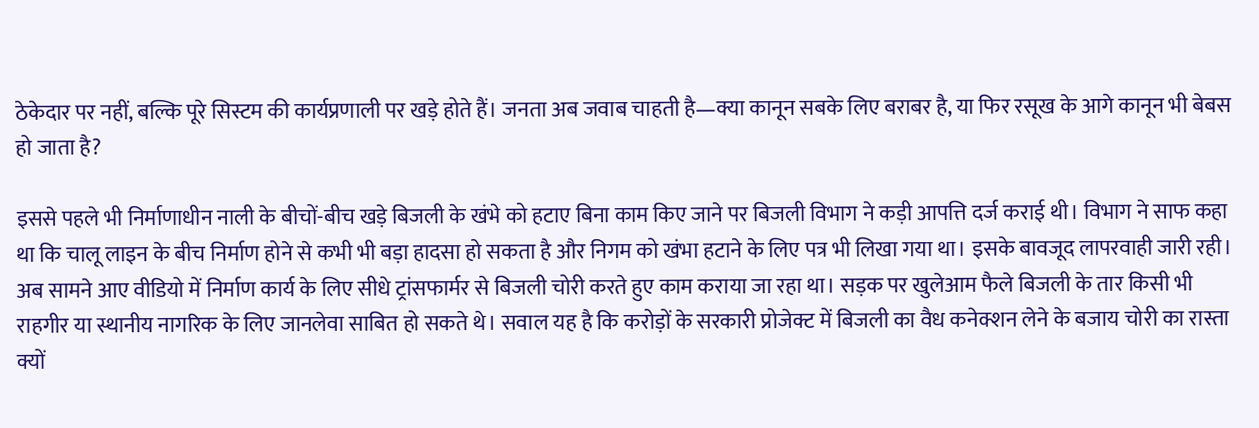ठेकेदार पर नहीं, बल्कि पूरे सिस्टम की कार्यप्रणाली पर खड़े होते हैं। जनता अब जवाब चाहती है—क्या कानून सबके लिए बराबर है, या फिर रसूख के आगे कानून भी बेबस हो जाता है?

इससे पहले भी निर्माणाधीन नाली के बीचों-बीच खड़े बिजली के खंभे को हटाए बिना काम किए जाने पर बिजली विभाग ने कड़ी आपत्ति दर्ज कराई थी। विभाग ने साफ कहा था कि चालू लाइन के बीच निर्माण होने से कभी भी बड़ा हादसा हो सकता है और निगम को खंभा हटाने के लिए पत्र भी लिखा गया था। इसके बावजूद लापरवाही जारी रही।
अब सामने आए वीडियो में निर्माण कार्य के लिए सीधे ट्रांसफार्मर से बिजली चोरी करते हुए काम कराया जा रहा था। सड़क पर खुलेआम फैले बिजली के तार किसी भी राहगीर या स्थानीय नागरिक के लिए जानलेवा साबित हो सकते थे। सवाल यह है कि करोड़ों के सरकारी प्रोजेक्ट में बिजली का वैध कनेक्शन लेने के बजाय चोरी का रास्ता क्यों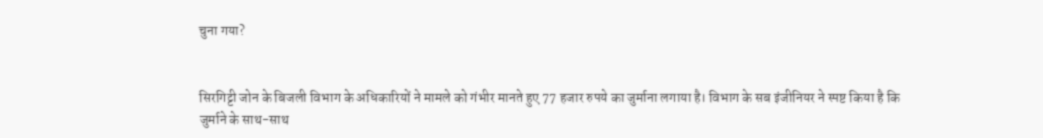चुना गया?


सिरगिट्टी जोन के बिजली विभाग के अधिकारियों ने मामले को गंभीर मानते हुए 77 हजार रुपये का जुर्माना लगाया है। विभाग के सब इंजीनियर ने स्पष्ट किया है कि जुर्माने के साथ-साथ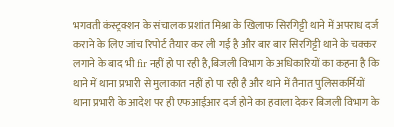भगवती कंस्ट्रक्शन के संचालक प्रशांत मिश्रा के खिलाफ सिरगिट्टी थाने में अपराध दर्ज कराने के लिए जांच रिपोर्ट तैयार कर ली गई है और बार बार सिरगिट्टी थाने के चक्कर लगाने के बाद भी fir नहीं हो पा रही है,बिजली विभाग के अधिकारियों का कहना है कि थाने में थाना प्रभारी से मुलाकात नहीं हो पा रही है और थाने में तैनात पुलिसकर्मियों थाना प्रभारी के आदेश पर ही एफआईआर दर्ज होने का हवाला देकर बिजली विभाग के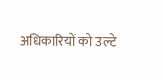अधिकारियों को उल्टे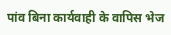पांव बिना कार्यवाही के वापिस भेज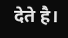देते है।